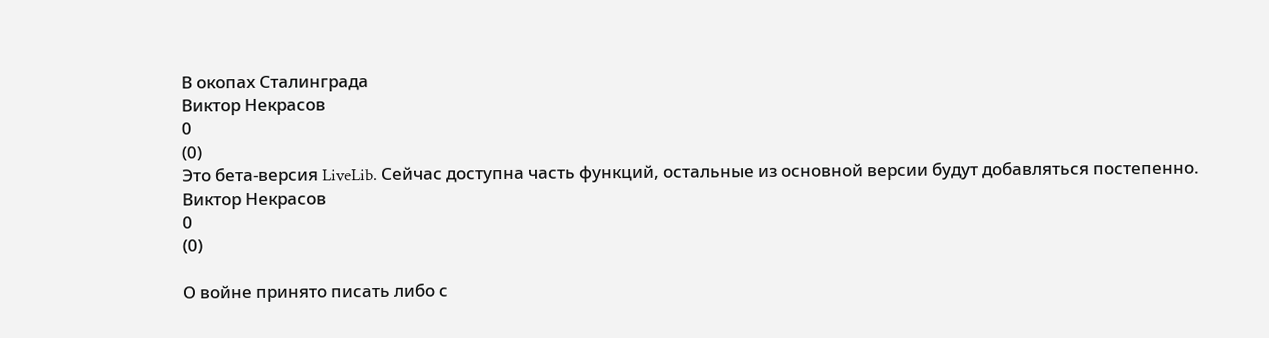В окопах Сталинграда
Виктор Некрасов
0
(0)
Это бета-версия LiveLib. Сейчас доступна часть функций, остальные из основной версии будут добавляться постепенно.
Виктор Некрасов
0
(0)

О войне принято писать либо с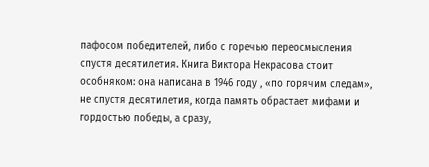пафосом победителей, либо с горечью переосмысления спустя десятилетия. Книга Виктора Некрасова стоит особняком: она написана в 1946 году , «по горячим следам», не спустя десятилетия, когда память обрастает мифами и гордостью победы, а сразу,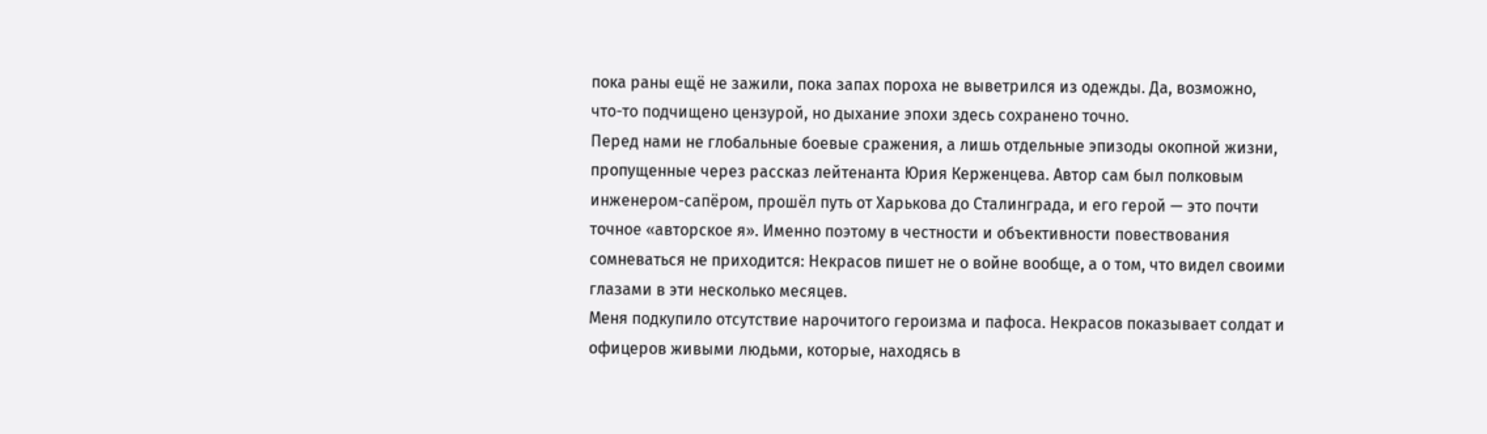пока раны ещё не зажили, пока запах пороха не выветрился из одежды. Да, возможно, что-то подчищено цензурой, но дыхание эпохи здесь сохранено точно.
Перед нами не глобальные боевые сражения, а лишь отдельные эпизоды окопной жизни, пропущенные через рассказ лейтенанта Юрия Керженцева. Автор сам был полковым инженером-сапёром, прошёл путь от Харькова до Сталинграда, и его герой — это почти точное «авторское я». Именно поэтому в честности и объективности повествования сомневаться не приходится: Некрасов пишет не о войне вообще, а о том, что видел своими глазами в эти несколько месяцев.
Меня подкупило отсутствие нарочитого героизма и пафоса. Некрасов показывает солдат и офицеров живыми людьми, которые, находясь в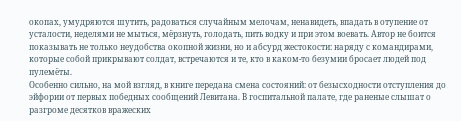окопах, умудряются шутить, радоваться случайным мелочам, ненавидеть, впадать в отупение от усталости, неделями не мыться, мёрзнуть, голодать, пить водку и при этом воевать. Автор не боится показывать не только неудобства окопной жизни, но и абсурд жестокости: наряду с командирами, которые собой прикрывают солдат, встречаются и те, кто в каком-то безумии бросает людей под пулемёты.
Особенно сильно, на мой взгляд, в книге передана смена состояний: от безысходности отступления до эйфории от первых победных сообщений Левитана. В госпитальной палате, где раненые слышат о разгроме десятков вражеских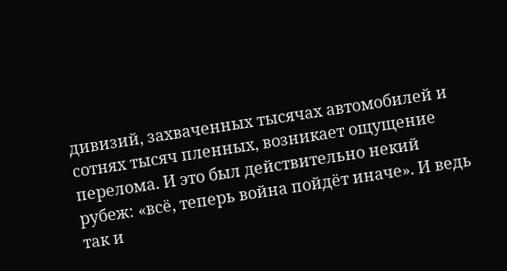дивизий, захваченных тысячах автомобилей и сотнях тысяч пленных, возникает ощущение перелома. И это был действительно некий рубеж: «всё, теперь война пойдёт иначе». И ведь так и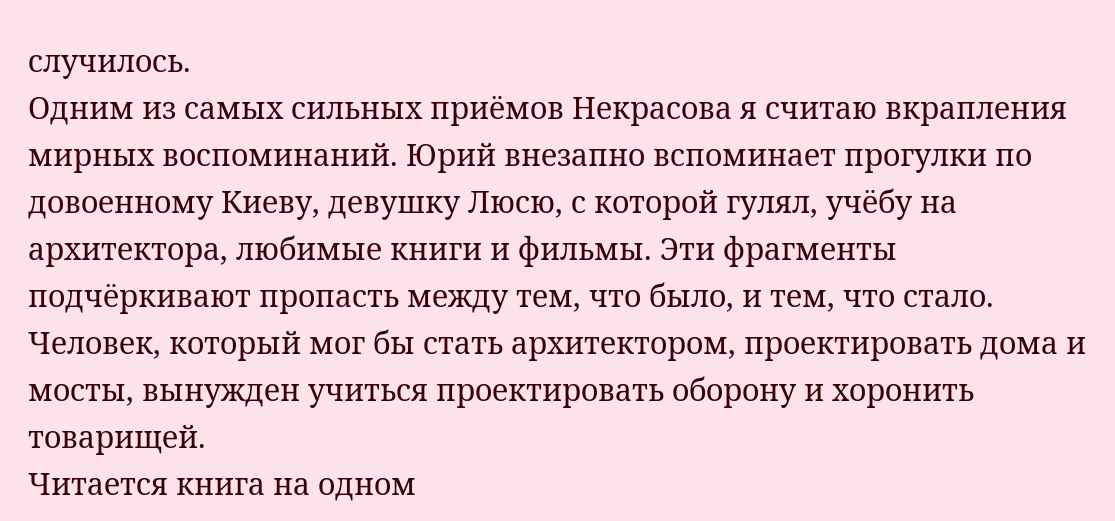случилось.
Одним из самых сильных приёмов Некрасова я считаю вкрапления мирных воспоминаний. Юрий внезапно вспоминает прогулки по довоенному Киеву, девушку Люсю, с которой гулял, учёбу на архитектора, любимые книги и фильмы. Эти фрагменты подчёркивают пропасть между тем, что было, и тем, что стало. Человек, который мог бы стать архитектором, проектировать дома и мосты, вынужден учиться проектировать оборону и хоронить товарищей.
Читается книга на одном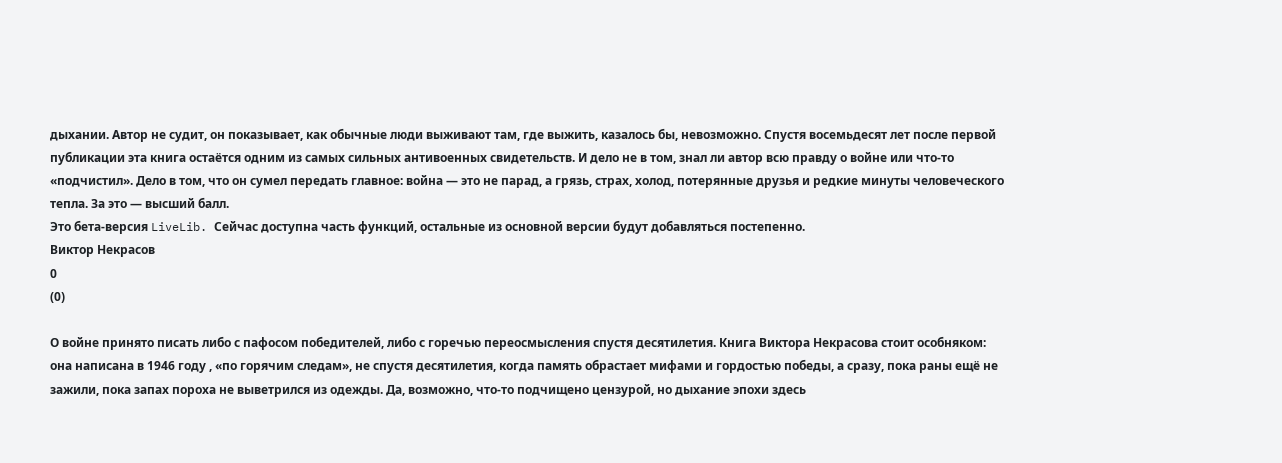дыхании. Автор не судит, он показывает, как обычные люди выживают там, где выжить, казалось бы, невозможно. Спустя восемьдесят лет после первой публикации эта книга остаётся одним из самых сильных антивоенных свидетельств. И дело не в том, знал ли автор всю правду о войне или что-то «подчистил». Дело в том, что он сумел передать главное: война — это не парад, а грязь, страх, холод, потерянные друзья и редкие минуты человеческого тепла. За это — высший балл.
Это бета-версия LiveLib. Сейчас доступна часть функций, остальные из основной версии будут добавляться постепенно.
Виктор Некрасов
0
(0)

О войне принято писать либо с пафосом победителей, либо с горечью переосмысления спустя десятилетия. Книга Виктора Некрасова стоит особняком: она написана в 1946 году , «по горячим следам», не спустя десятилетия, когда память обрастает мифами и гордостью победы, а сразу, пока раны ещё не зажили, пока запах пороха не выветрился из одежды. Да, возможно, что-то подчищено цензурой, но дыхание эпохи здесь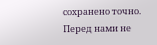сохранено точно.
Перед нами не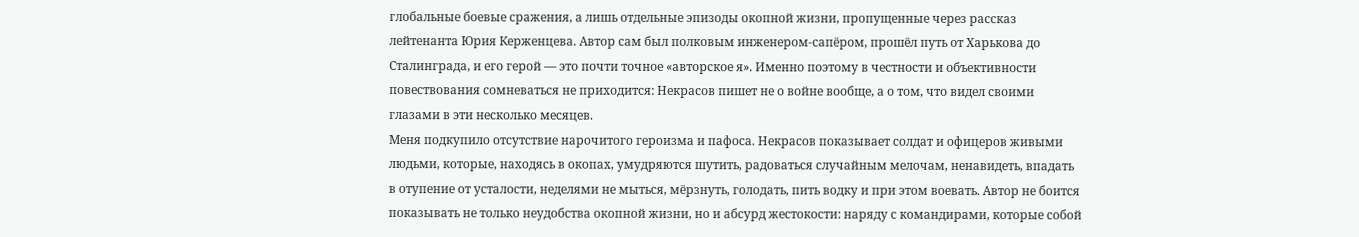глобальные боевые сражения, а лишь отдельные эпизоды окопной жизни, пропущенные через рассказ лейтенанта Юрия Керженцева. Автор сам был полковым инженером-сапёром, прошёл путь от Харькова до Сталинграда, и его герой — это почти точное «авторское я». Именно поэтому в честности и объективности повествования сомневаться не приходится: Некрасов пишет не о войне вообще, а о том, что видел своими глазами в эти несколько месяцев.
Меня подкупило отсутствие нарочитого героизма и пафоса. Некрасов показывает солдат и офицеров живыми людьми, которые, находясь в окопах, умудряются шутить, радоваться случайным мелочам, ненавидеть, впадать в отупение от усталости, неделями не мыться, мёрзнуть, голодать, пить водку и при этом воевать. Автор не боится показывать не только неудобства окопной жизни, но и абсурд жестокости: наряду с командирами, которые собой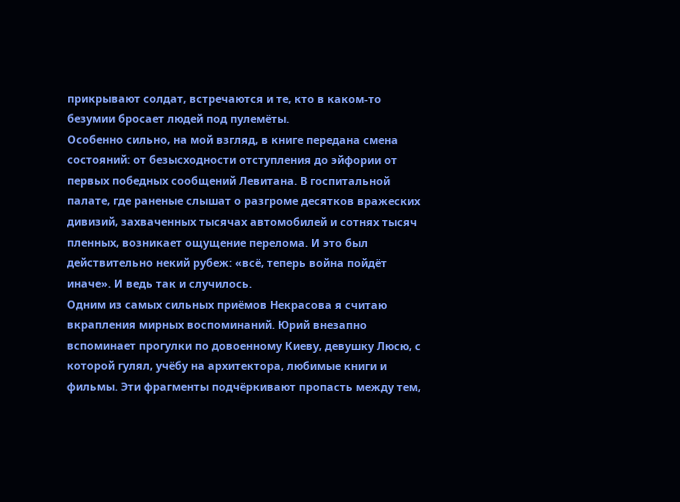прикрывают солдат, встречаются и те, кто в каком-то безумии бросает людей под пулемёты.
Особенно сильно, на мой взгляд, в книге передана смена состояний: от безысходности отступления до эйфории от первых победных сообщений Левитана. В госпитальной палате, где раненые слышат о разгроме десятков вражеских дивизий, захваченных тысячах автомобилей и сотнях тысяч пленных, возникает ощущение перелома. И это был действительно некий рубеж: «всё, теперь война пойдёт иначе». И ведь так и случилось.
Одним из самых сильных приёмов Некрасова я считаю вкрапления мирных воспоминаний. Юрий внезапно вспоминает прогулки по довоенному Киеву, девушку Люсю, с которой гулял, учёбу на архитектора, любимые книги и фильмы. Эти фрагменты подчёркивают пропасть между тем,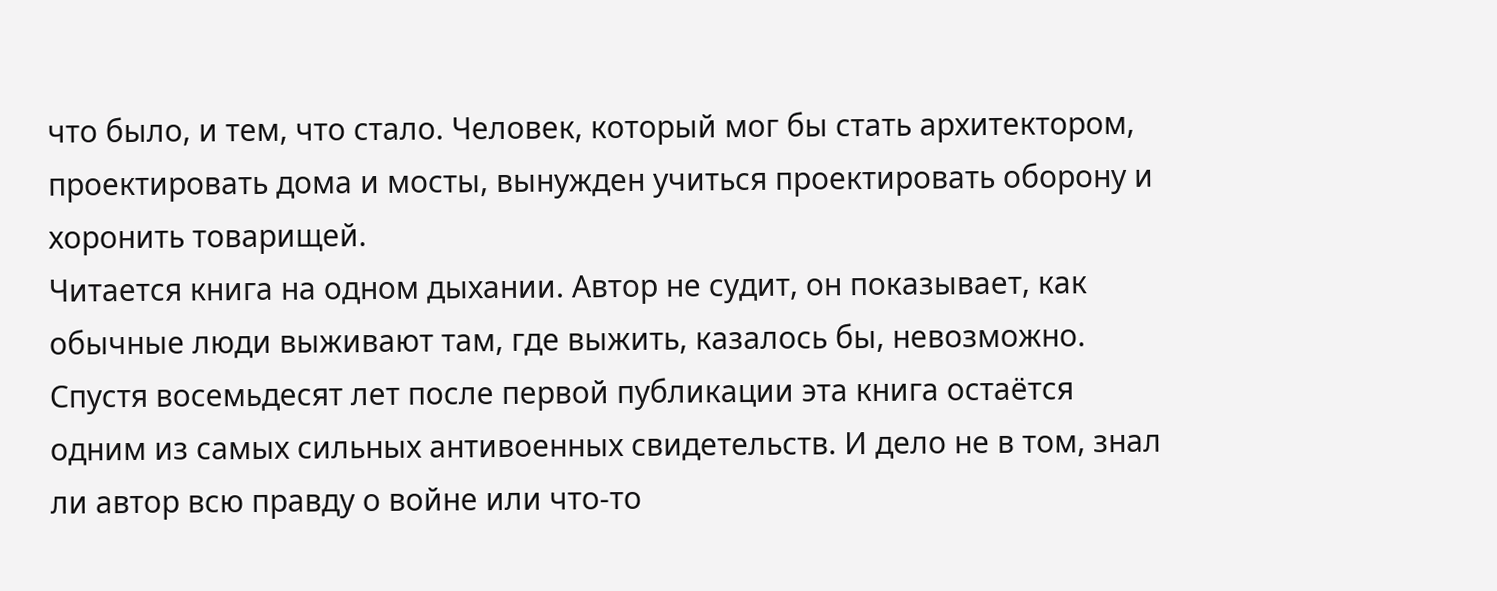что было, и тем, что стало. Человек, который мог бы стать архитектором, проектировать дома и мосты, вынужден учиться проектировать оборону и хоронить товарищей.
Читается книга на одном дыхании. Автор не судит, он показывает, как обычные люди выживают там, где выжить, казалось бы, невозможно. Спустя восемьдесят лет после первой публикации эта книга остаётся одним из самых сильных антивоенных свидетельств. И дело не в том, знал ли автор всю правду о войне или что-то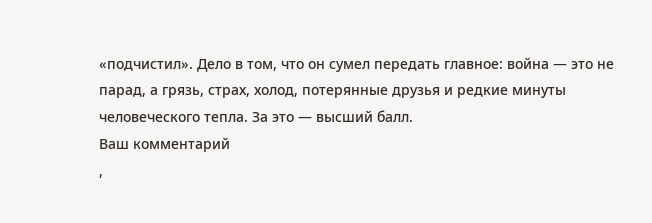«подчистил». Дело в том, что он сумел передать главное: война — это не парад, а грязь, страх, холод, потерянные друзья и редкие минуты человеческого тепла. За это — высший балл.
Ваш комментарий
,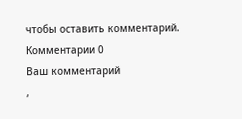чтобы оставить комментарий.
Комментарии 0
Ваш комментарий
,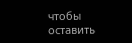чтобы оставить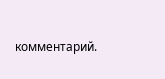комментарий.